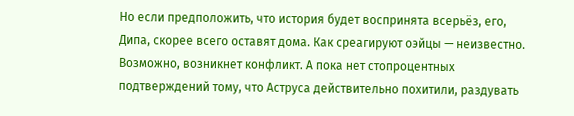Но если предположить, что история будет воспринята всерьёз, его, Дипа, скорее всего оставят дома. Как среагируют оэйцы — неизвестно. Возможно, возникнет конфликт. А пока нет стопроцентных подтверждений тому, что Аструса действительно похитили, раздувать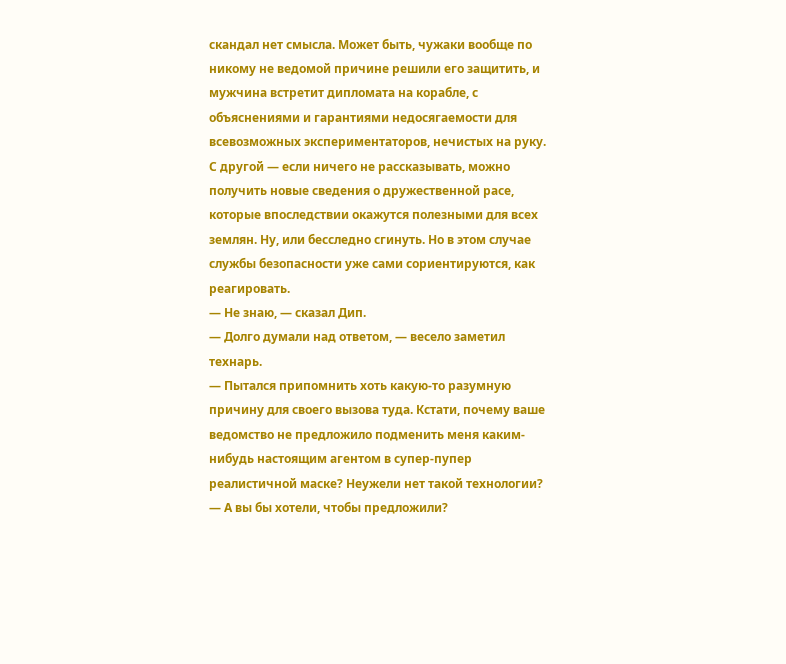скандал нет смысла. Может быть, чужаки вообще по никому не ведомой причине решили его защитить, и мужчина встретит дипломата на корабле, с объяснениями и гарантиями недосягаемости для всевозможных экспериментаторов, нечистых на руку.
С другой — если ничего не рассказывать, можно получить новые сведения о дружественной расе, которые впоследствии окажутся полезными для всех землян. Ну, или бесследно сгинуть. Но в этом случае службы безопасности уже сами сориентируются, как реагировать.
— Не знаю, — сказал Дип.
— Долго думали над ответом, — весело заметил технарь.
— Пытался припомнить хоть какую-то разумную причину для своего вызова туда. Кстати, почему ваше ведомство не предложило подменить меня каким-нибудь настоящим агентом в супер-пупер реалистичной маске? Неужели нет такой технологии?
— А вы бы хотели, чтобы предложили?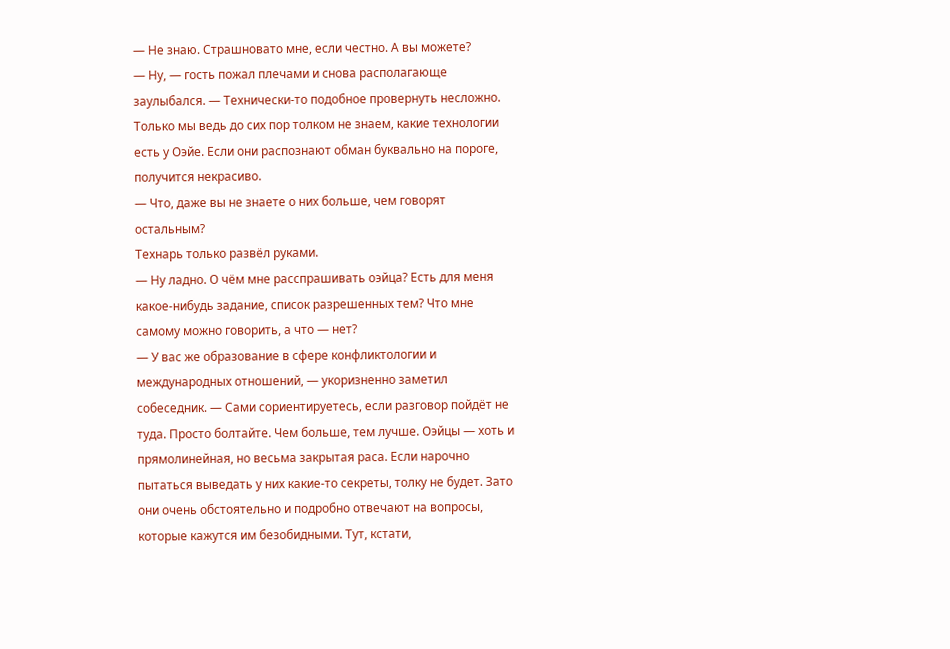— Не знаю. Страшновато мне, если честно. А вы можете?
— Ну, — гость пожал плечами и снова располагающе заулыбался. — Технически-то подобное провернуть несложно. Только мы ведь до сих пор толком не знаем, какие технологии есть у Оэйе. Если они распознают обман буквально на пороге, получится некрасиво.
— Что, даже вы не знаете о них больше, чем говорят остальным?
Технарь только развёл руками.
— Ну ладно. О чём мне расспрашивать оэйца? Есть для меня какое-нибудь задание, список разрешенных тем? Что мне самому можно говорить, а что — нет?
— У вас же образование в сфере конфликтологии и международных отношений, — укоризненно заметил собеседник. — Сами сориентируетесь, если разговор пойдёт не туда. Просто болтайте. Чем больше, тем лучше. Оэйцы — хоть и прямолинейная, но весьма закрытая раса. Если нарочно пытаться выведать у них какие-то секреты, толку не будет. Зато они очень обстоятельно и подробно отвечают на вопросы, которые кажутся им безобидными. Тут, кстати,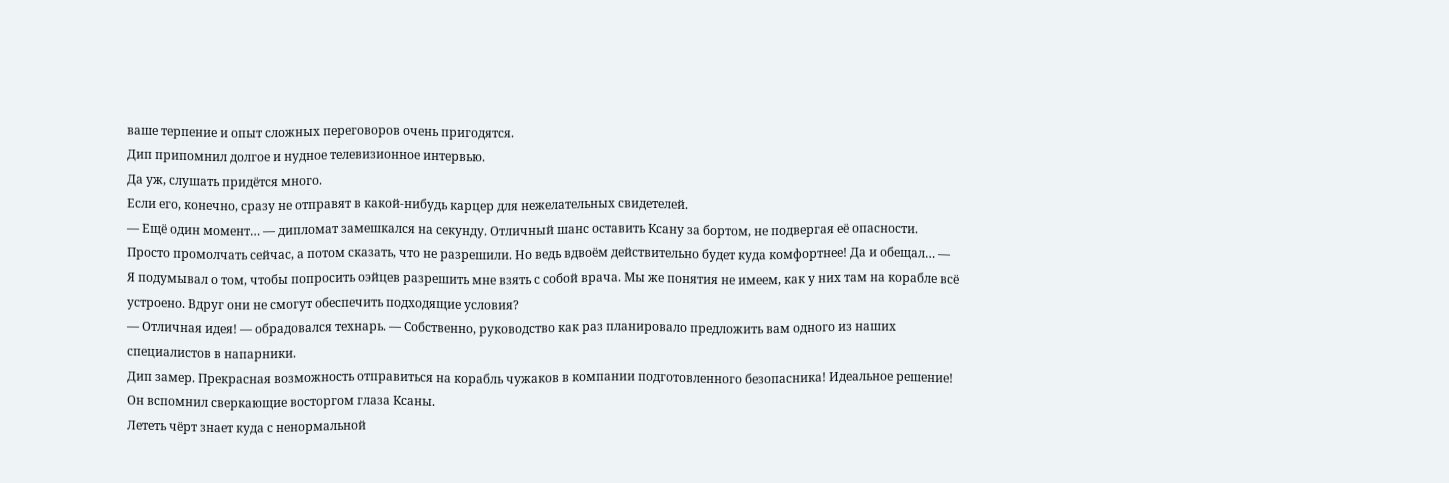ваше терпение и опыт сложных переговоров очень пригодятся.
Дип припомнил долгое и нудное телевизионное интервью.
Да уж, слушать придётся много.
Если его, конечно, сразу не отправят в какой-нибудь карцер для нежелательных свидетелей.
— Ещё один момент… — дипломат замешкался на секунду. Отличный шанс оставить Ксану за бортом, не подвергая её опасности. Просто промолчать сейчас, а потом сказать, что не разрешили. Но ведь вдвоём действительно будет куда комфортнее! Да и обещал… — Я подумывал о том, чтобы попросить оэйцев разрешить мне взять с собой врача. Мы же понятия не имеем, как у них там на корабле всё устроено. Вдруг они не смогут обеспечить подходящие условия?
— Отличная идея! — обрадовался технарь. — Собственно, руководство как раз планировало предложить вам одного из наших специалистов в напарники.
Дип замер. Прекрасная возможность отправиться на корабль чужаков в компании подготовленного безопасника! Идеальное решение!
Он вспомнил сверкающие восторгом глаза Ксаны.
Лететь чёрт знает куда с ненормальной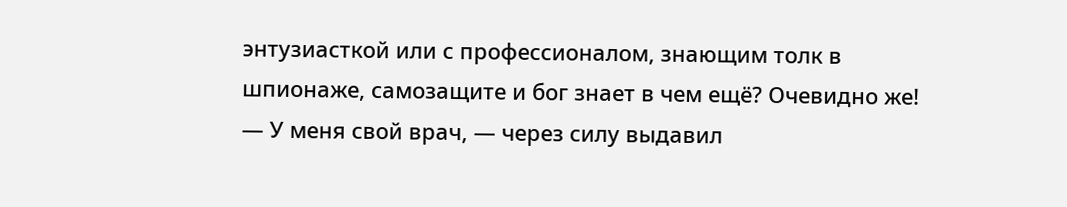энтузиасткой или с профессионалом, знающим толк в шпионаже, самозащите и бог знает в чем ещё? Очевидно же!
— У меня свой врач, — через силу выдавил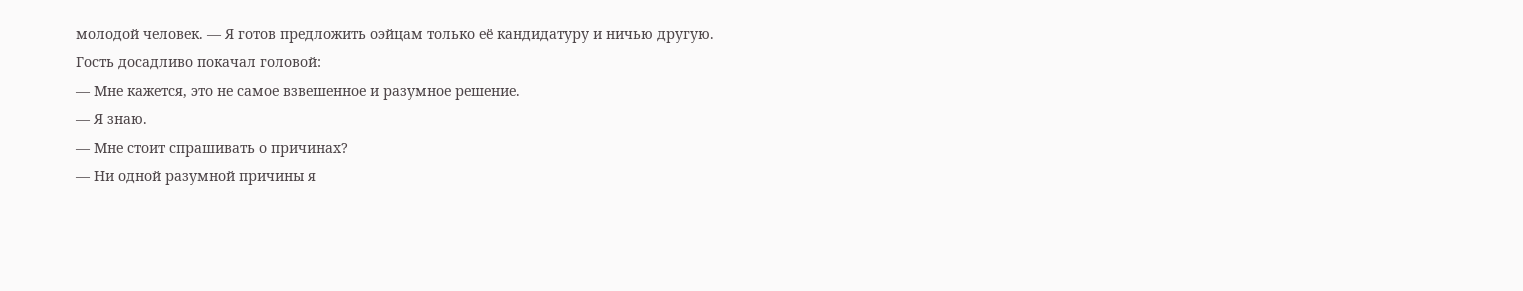молодой человек. — Я готов предложить оэйцам только её кандидатуру и ничью другую.
Гость досадливо покачал головой:
— Мне кажется, это не самое взвешенное и разумное решение.
— Я знаю.
— Мне стоит спрашивать о причинах?
— Ни одной разумной причины я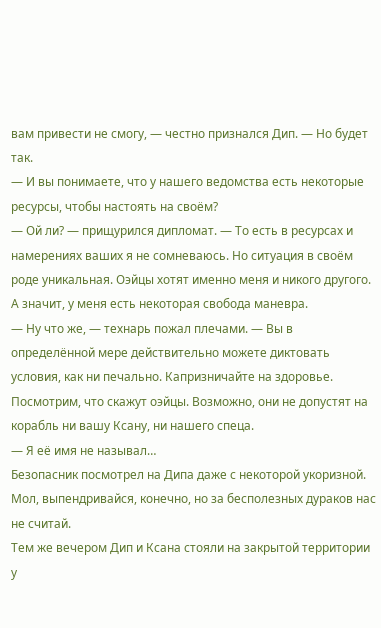вам привести не смогу, — честно признался Дип. — Но будет так.
— И вы понимаете, что у нашего ведомства есть некоторые ресурсы, чтобы настоять на своём?
— Ой ли? — прищурился дипломат. — То есть в ресурсах и намерениях ваших я не сомневаюсь. Но ситуация в своём роде уникальная. Оэйцы хотят именно меня и никого другого. А значит, у меня есть некоторая свобода маневра.
— Ну что же, — технарь пожал плечами. — Вы в определённой мере действительно можете диктовать условия, как ни печально. Капризничайте на здоровье. Посмотрим, что скажут оэйцы. Возможно, они не допустят на корабль ни вашу Ксану, ни нашего спеца.
— Я её имя не называл…
Безопасник посмотрел на Дипа даже с некоторой укоризной. Мол, выпендривайся, конечно, но за бесполезных дураков нас не считай.
Тем же вечером Дип и Ксана стояли на закрытой территории у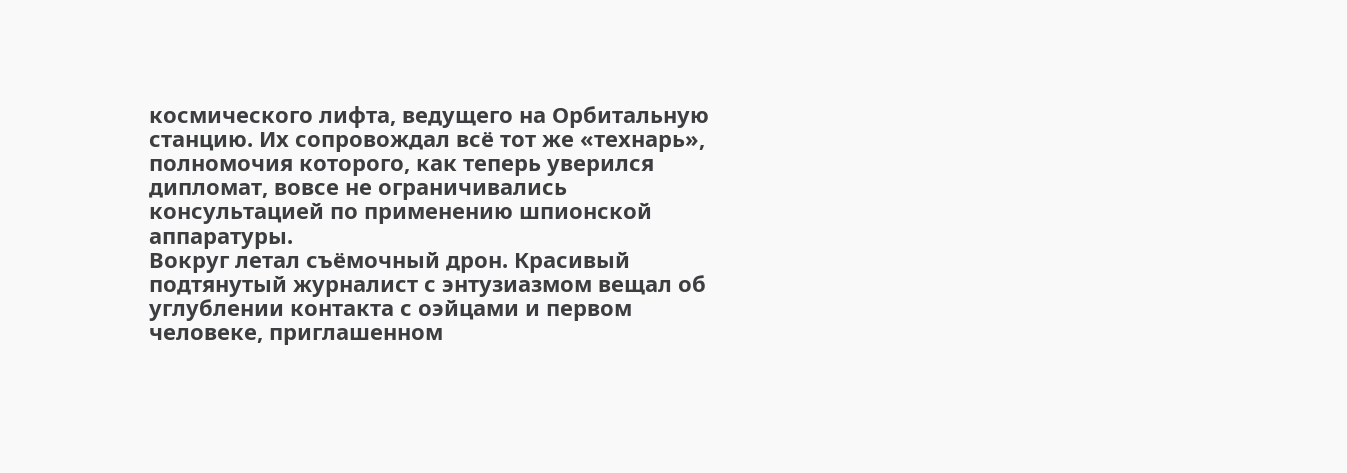космического лифта, ведущего на Орбитальную станцию. Их сопровождал всё тот же «технарь», полномочия которого, как теперь уверился дипломат, вовсе не ограничивались консультацией по применению шпионской аппаратуры.
Вокруг летал съёмочный дрон. Красивый подтянутый журналист с энтузиазмом вещал об углублении контакта с оэйцами и первом человеке, приглашенном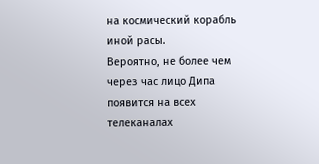на космический корабль иной расы.
Вероятно, не более чем через час лицо Дипа появится на всех телеканалах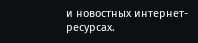и новостных интернет-ресурсах.